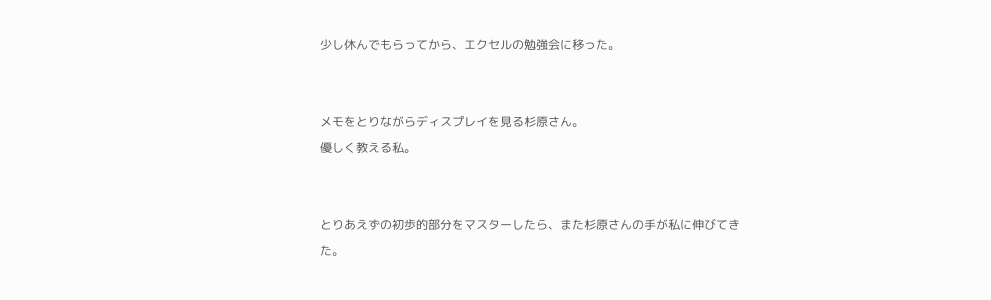少し休んでもらってから、エクセルの勉強会に移った。


メモをとりながらディスプレイを見る杉原さん。
優しく教える私。


とりあえずの初歩的部分をマスターしたら、また杉原さんの手が私に伸びてきた。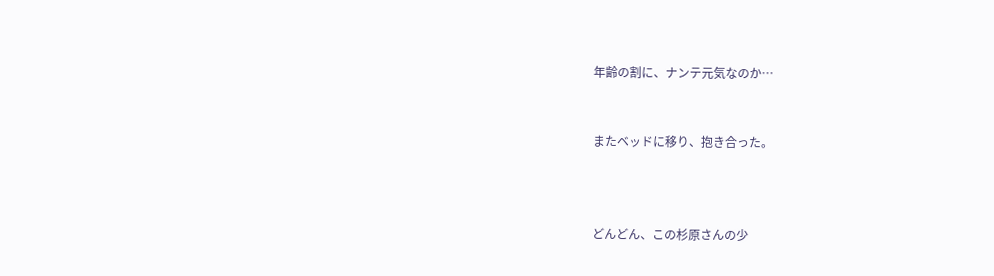年齢の割に、ナンテ元気なのか…


またベッドに移り、抱き合った。



どんどん、この杉原さんの少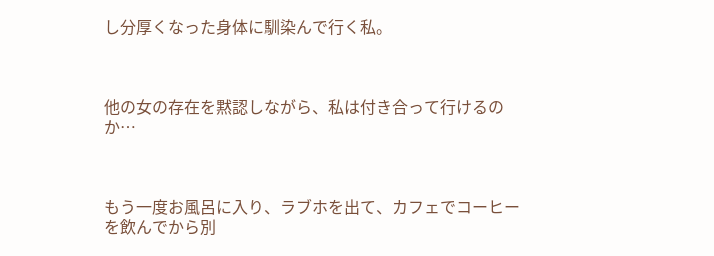し分厚くなった身体に馴染んで行く私。



他の女の存在を黙認しながら、私は付き合って行けるのか…



もう一度お風呂に入り、ラブホを出て、カフェでコーヒーを飲んでから別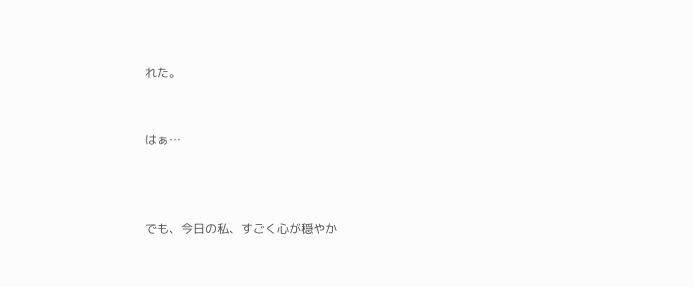れた。


はぁ…



でも、今日の私、すごく心が穏やか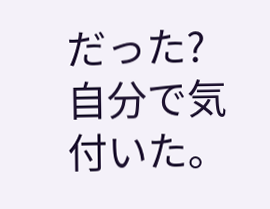だった?
自分で気付いた。